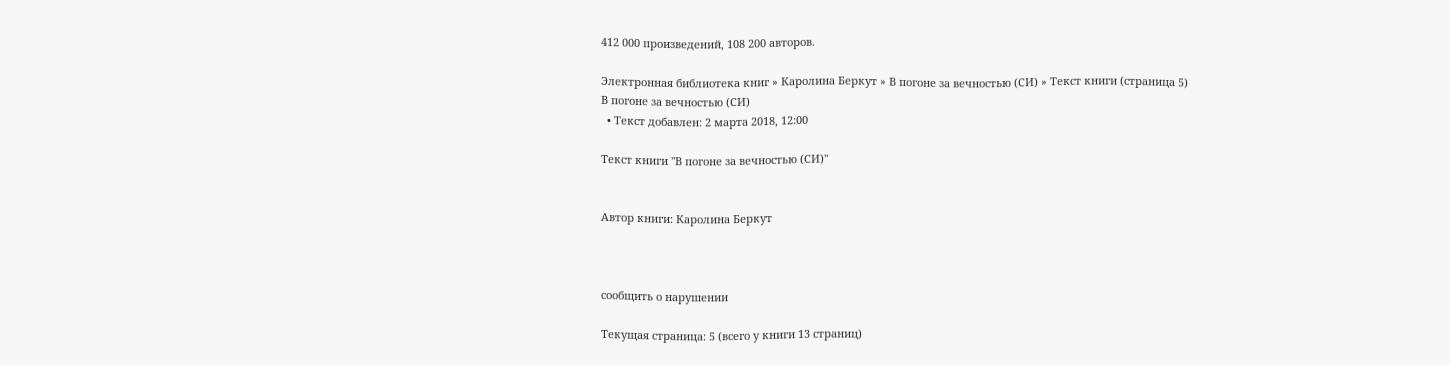412 000 произведений, 108 200 авторов.

Электронная библиотека книг » Каролина Беркут » В погоне за вечностью (СИ) » Текст книги (страница 5)
В погоне за вечностью (СИ)
  • Текст добавлен: 2 марта 2018, 12:00

Текст книги "В погоне за вечностью (СИ)"


Автор книги: Каролина Беркут



сообщить о нарушении

Текущая страница: 5 (всего у книги 13 страниц)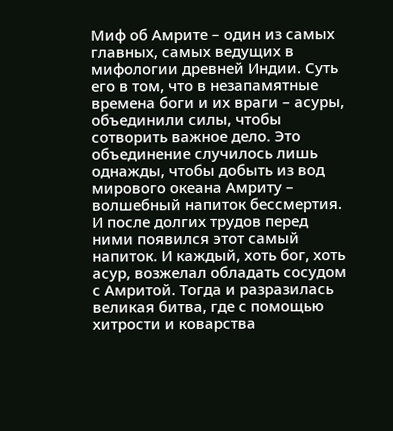Миф об Амрите – один из самых главных, самых ведущих в мифологии древней Индии. Суть его в том, что в незапамятные времена боги и их враги – асуры, объединили силы, чтобы сотворить важное дело. Это объединение случилось лишь однажды, чтобы добыть из вод мирового океана Амриту – волшебный напиток бессмертия. И после долгих трудов перед ними появился этот самый напиток. И каждый, хоть бог, хоть асур, возжелал обладать сосудом с Амритой. Тогда и разразилась великая битва, где с помощью хитрости и коварства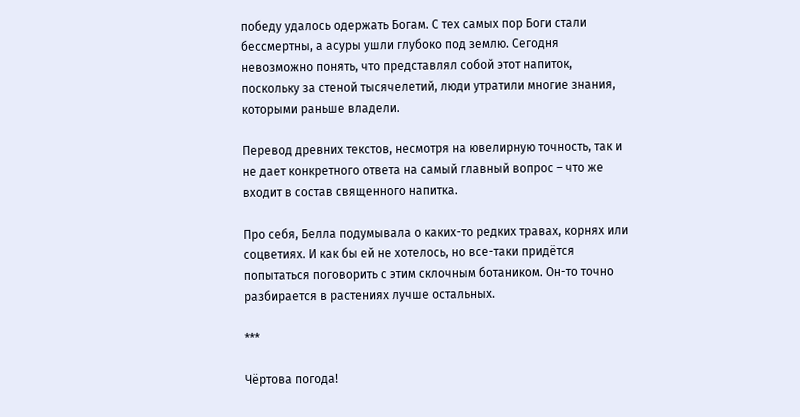победу удалось одержать Богам. С тех самых пор Боги стали бессмертны, а асуры ушли глубоко под землю. Сегодня невозможно понять, что представлял собой этот напиток, поскольку за стеной тысячелетий, люди утратили многие знания, которыми раньше владели.

Перевод древних текстов, несмотря на ювелирную точность, так и не дает конкретного ответа на самый главный вопрос – что же входит в состав священного напитка.

Про себя, Белла подумывала о каких-то редких травах, корнях или соцветиях. И как бы ей не хотелось, но все-таки придётся попытаться поговорить с этим склочным ботаником. Он-то точно разбирается в растениях лучше остальных.

***

Чёртова погода!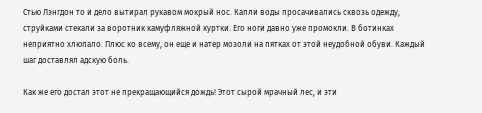Стью Лэнгдон то и дело вытирал рукавом мокрый нос. Капли воды просачивались сквозь одежду, струйками стекали за воротник камуфляжной куртки. Его ноги давно уже промокли. В ботинках неприятно хлюпало. Плюс ко всему, он еще и натер мозоли на пятках от этой неудобной обуви. Каждый шаг доставлял адскую боль.

Как же его достал этот не прекращающийся дождь! Этот сырой мрачный лес, и эти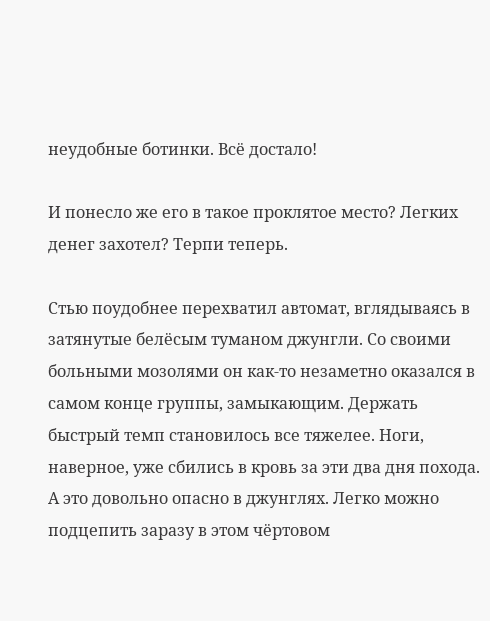неудобные ботинки. Всё достало!

И понесло же его в такое проклятое место? Легких денег захотел? Терпи теперь.

Стью поудобнее перехватил автомат, вглядываясь в затянутые белёсым туманом джунгли. Со своими больными мозолями он как-то незаметно оказался в самом конце группы, замыкающим. Держать быстрый темп становилось все тяжелее. Ноги, наверное, уже сбились в кровь за эти два дня похода. А это довольно опасно в джунглях. Легко можно подцепить заразу в этом чёртовом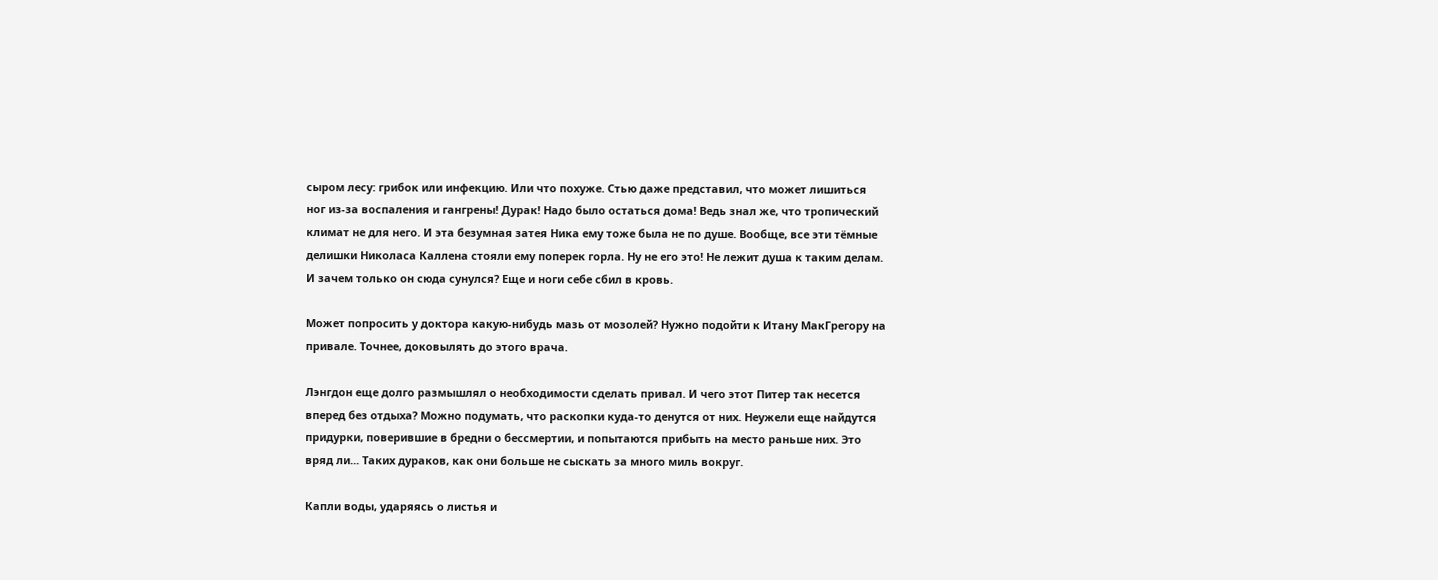сыром лесу: грибок или инфекцию. Или что похуже. Стью даже представил, что может лишиться ног из-за воспаления и гангрены! Дурак! Надо было остаться дома! Ведь знал же, что тропический климат не для него. И эта безумная затея Ника ему тоже была не по душе. Вообще, все эти тёмные делишки Николаса Каллена стояли ему поперек горла. Ну не его это! Не лежит душа к таким делам. И зачем только он сюда сунулся? Еще и ноги себе сбил в кровь.

Может попросить у доктора какую-нибудь мазь от мозолей? Нужно подойти к Итану МакГрегору на привале. Точнее, доковылять до этого врача.

Лэнгдон еще долго размышлял о необходимости сделать привал. И чего этот Питер так несется вперед без отдыха? Можно подумать, что раскопки куда-то денутся от них. Неужели еще найдутся придурки, поверившие в бредни о бессмертии, и попытаются прибыть на место раньше них. Это вряд ли... Таких дураков, как они больше не сыскать за много миль вокруг.

Капли воды, ударяясь о листья и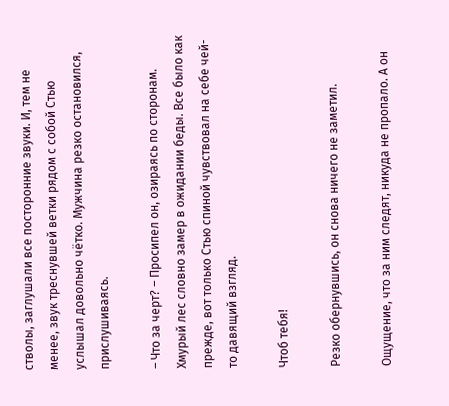стволы, заглушали все посторонние звуки. И, тем не менее, звук треснувшей ветки рядом с собой Стью услышал довольно чётко. Мужчина резко остановился, прислушиваясь.

– Что за черт? – Просипел он, озираясь по сторонам. Хмурый лес словно замер в ожидании беды. Все было как прежде, вот только Стью спиной чувствовал на себе чей-то давящий взгляд.

Чтоб тебя!

Резко обернувшись, он снова ничего не заметил.

Ощущение, что за ним следят, никуда не пропало. А он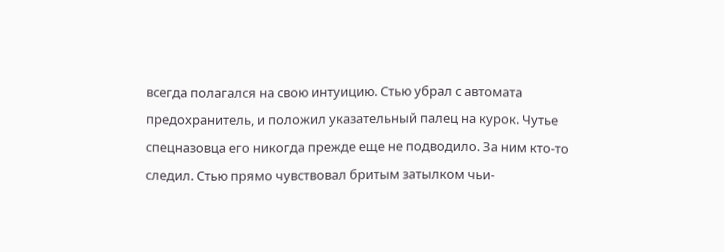всегда полагался на свою интуицию. Стью убрал с автомата предохранитель, и положил указательный палец на курок. Чутье спецназовца его никогда прежде еще не подводило. За ним кто-то следил. Стью прямо чувствовал бритым затылком чьи-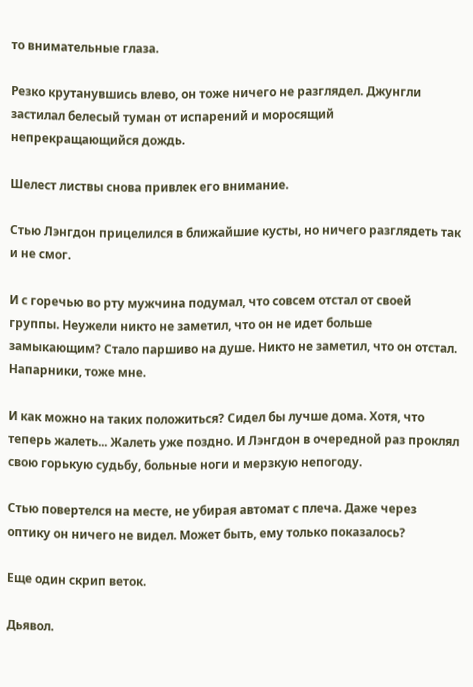то внимательные глаза.

Резко крутанувшись влево, он тоже ничего не разглядел. Джунгли застилал белесый туман от испарений и моросящий непрекращающийся дождь.

Шелест листвы снова привлек его внимание.

Стью Лэнгдон прицелился в ближайшие кусты, но ничего разглядеть так и не смог.

И с горечью во рту мужчина подумал, что совсем отстал от своей группы. Неужели никто не заметил, что он не идет больше замыкающим? Стало паршиво на душе. Никто не заметил, что он отстал. Напарники, тоже мне.

И как можно на таких положиться? Сидел бы лучше дома. Хотя, что теперь жалеть... Жалеть уже поздно. И Лэнгдон в очередной раз проклял свою горькую судьбу, больные ноги и мерзкую непогоду.

Стью повертелся на месте, не убирая автомат с плеча. Даже через оптику он ничего не видел. Может быть, ему только показалось?

Еще один скрип веток.

Дьявол.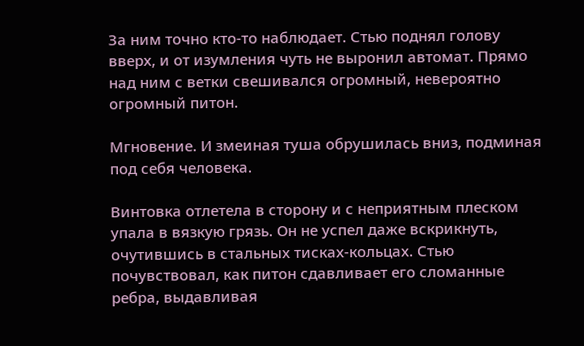За ним точно кто-то наблюдает. Стью поднял голову вверх, и от изумления чуть не выронил автомат. Прямо над ним с ветки свешивался огромный, невероятно огромный питон.

Мгновение. И змеиная туша обрушилась вниз, подминая под себя человека.

Винтовка отлетела в сторону и с неприятным плеском упала в вязкую грязь. Он не успел даже вскрикнуть, очутившись в стальных тисках-кольцах. Стью почувствовал, как питон сдавливает его сломанные ребра, выдавливая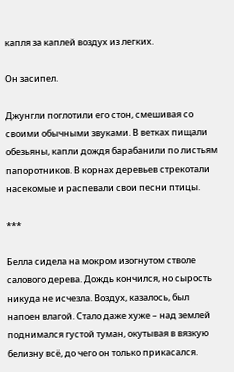капля за каплей воздух из легких.

Он засипел.

Джунгли поглотили его стон, смешивая со своими обычными звуками. В ветках пищали обезьяны, капли дождя барабанили по листьям папоротников. В корнах деревьев стрекотали насекомые и распевали свои песни птицы.

***

Белла сидела на мокром изогнутом стволе салового дерева. Дождь кончился, но сырость никуда не исчезла. Воздух, казалось, был напоен влагой. Стало даже хуже – над землей поднимался густой туман, окутывая в вязкую белизну всё, до чего он только прикасался.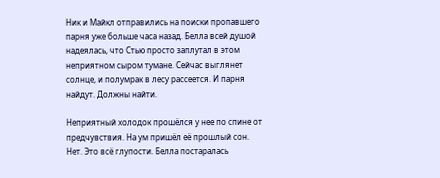Ник и Майкл отправились на поиски пропавшего парня уже больше часа назад. Белла всей душой надеялась, что Стью просто заплутал в этом неприятном сыром тумане. Сейчас выглянет солнце, и полумрак в лесу рассеется. И парня найдут. Должны найти.

Неприятный холодок прошёлся у нее по спине от предчувствия. На ум пришёл её прошлый сон. Нет. Это всё глупости. Белла постаралась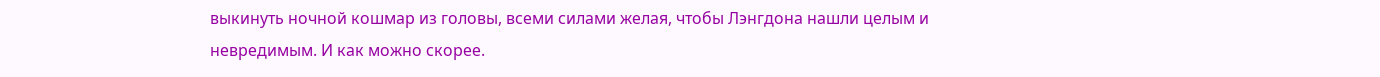выкинуть ночной кошмар из головы, всеми силами желая, чтобы Лэнгдона нашли целым и невредимым. И как можно скорее.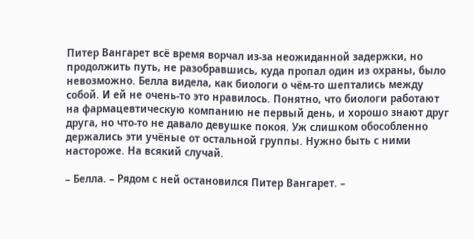Питер Вангарет всё время ворчал из-за неожиданной задержки, но продолжить путь, не разобравшись, куда пропал один из охраны, было невозможно. Белла видела, как биологи о чём-то шептались между собой. И ей не очень-то это нравилось. Понятно, что биологи работают на фармацевтическую компанию не первый день, и хорошо знают друг друга, но что-то не давало девушке покоя. Уж слишком обособленно держались эти учёные от остальной группы. Нужно быть с ними настороже. На всякий случай.

– Белла. – Рядом с ней остановился Питер Вангарет. –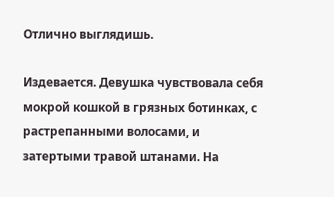Отлично выглядишь.

Издевается. Девушка чувствовала себя мокрой кошкой в грязных ботинках, с растрепанными волосами, и затертыми травой штанами. На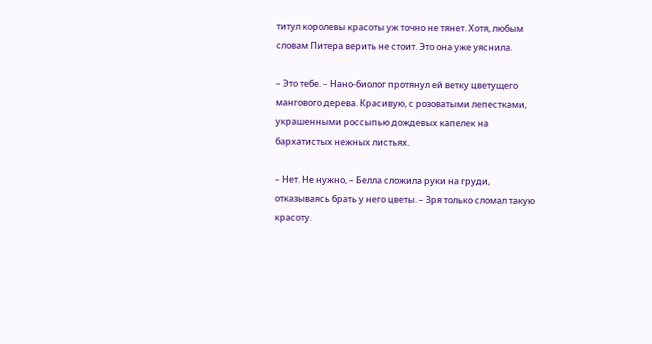титул королевы красоты уж точно не тянет. Хотя, любым словам Питера верить не стоит. Это она уже уяснила.

– Это тебе. – Нано-биолог протянул ей ветку цветущего мангового дерева. Красивую, с розоватыми лепестками, украшенными россыпью дождевых капелек на бархатистых нежных листьях.

– Нет. Не нужно, – Белла сложила руки на груди, отказываясь брать у него цветы. – Зря только сломал такую красоту.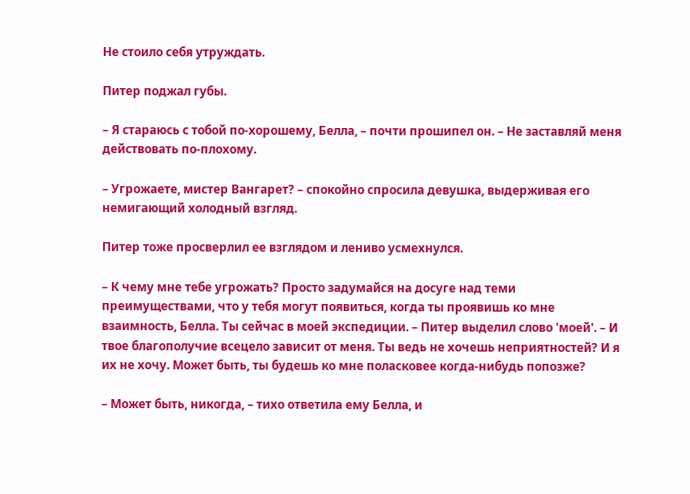Не стоило себя утруждать.

Питер поджал губы.

– Я стараюсь с тобой по-хорошему, Белла, – почти прошипел он. – Не заставляй меня действовать по-плохому.

– Угрожаете, мистер Вангарет? – спокойно спросила девушка, выдерживая его немигающий холодный взгляд.

Питер тоже просверлил ее взглядом и лениво усмехнулся.

– К чему мне тебе угрожать? Просто задумайся на досуге над теми преимуществами, что у тебя могут появиться, когда ты проявишь ко мне взаимность, Белла. Ты сейчас в моей экспедиции. – Питер выделил слово 'моей'. – И твое благополучие всецело зависит от меня. Ты ведь не хочешь неприятностей? И я их не хочу. Может быть, ты будешь ко мне поласковее когда-нибудь попозже?

– Может быть, никогда, – тихо ответила ему Белла, и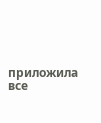приложила все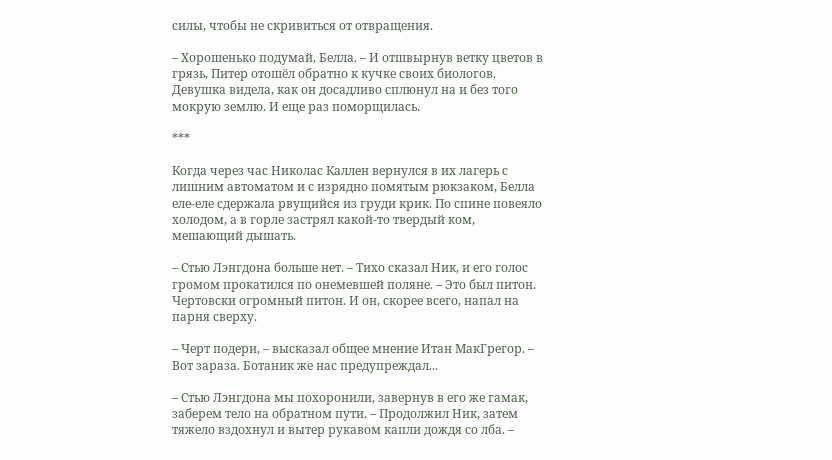силы, чтобы не скривиться от отвращения.

– Хорошенько подумай, Белла. – И отшвырнув ветку цветов в грязь, Питер отошёл обратно к кучке своих биологов. Девушка видела, как он досадливо сплюнул на и без того мокрую землю. И еще раз поморщилась.

***

Когда через час Николас Каллен вернулся в их лагерь с лишним автоматом и с изрядно помятым рюкзаком, Белла еле-еле сдержала рвущийся из груди крик. По спине повеяло холодом, а в горле застрял какой-то твердый ком, мешающий дышать.

– Стью Лэнгдона больше нет. – Тихо сказал Ник, и его голос громом прокатился по онемевшей поляне. – Это был питон. Чертовски огромный питон. И он, скорее всего, напал на парня сверху.

– Черт подери, – высказал общее мнение Итан МакГрегор. – Вот зараза. Ботаник же нас предупреждал...

– Стью Лэнгдона мы похоронили, завернув в его же гамак, заберем тело на обратном пути. – Продолжил Ник, затем тяжело вздохнул и вытер рукавом капли дождя со лба. –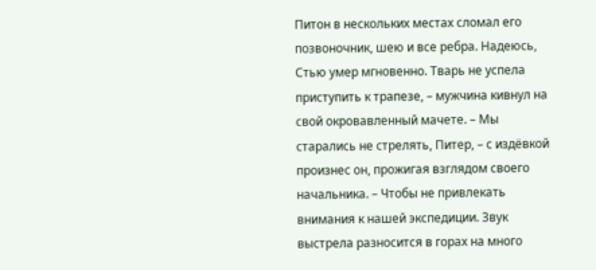Питон в нескольких местах сломал его позвоночник, шею и все ребра. Надеюсь, Стью умер мгновенно. Тварь не успела приступить к трапезе, – мужчина кивнул на свой окровавленный мачете. – Мы старались не стрелять, Питер, – с издёвкой произнес он, прожигая взглядом своего начальника. – Чтобы не привлекать внимания к нашей экспедиции. Звук выстрела разносится в горах на много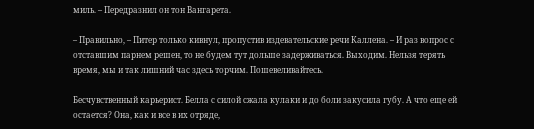миль. – Передразнил он тон Вангарета.

– Правильно, – Питер только кивнул, пропустив издевательские речи Каллена. – И раз вопрос с отставшим парнем решен, то не будем тут дольше задерживаться. Выходим. Нельзя терять время, мы и так лишний час здесь торчим. Пошевеливайтесь.

Бесчувственный карьерист. Белла с силой сжала кулаки и до боли закусила губу. А что еще ей остается? Она, как и все в их отряде,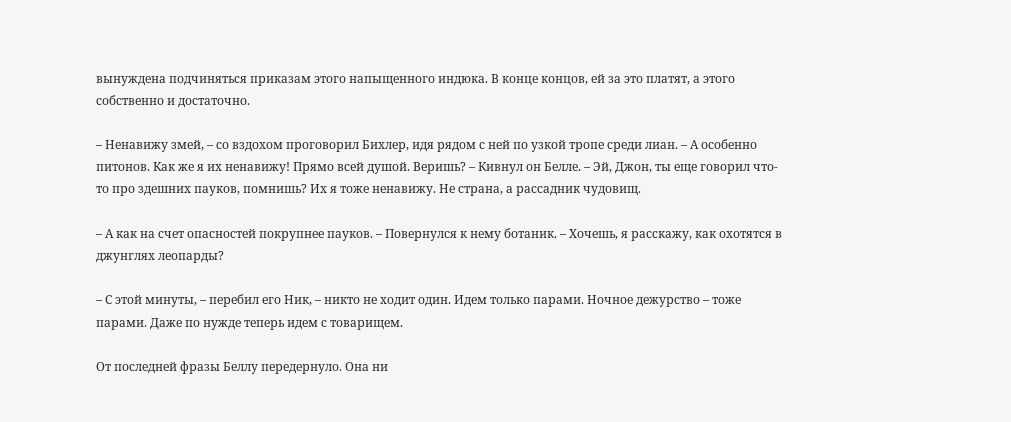вынуждена подчиняться приказам этого напыщенного индюка. В конце концов, ей за это платят, а этого собственно и достаточно.

– Ненавижу змей, – со вздохом проговорил Бихлер, идя рядом с ней по узкой тропе среди лиан. – А особенно питонов. Как же я их ненавижу! Прямо всей душой. Веришь? – Кивнул он Белле. – Эй, Джон, ты еще говорил что-то про здешних пауков, помнишь? Их я тоже ненавижу. Не страна, а рассадник чудовищ.

– А как на счет опасностей покрупнее пауков. – Повернулся к нему ботаник. – Хочешь, я расскажу, как охотятся в джунглях леопарды?

– С этой минуты, – перебил его Ник, – никто не ходит один. Идем только парами. Ночное дежурство – тоже парами. Даже по нужде теперь идем с товарищем.

От последней фразы Беллу передернуло. Она ни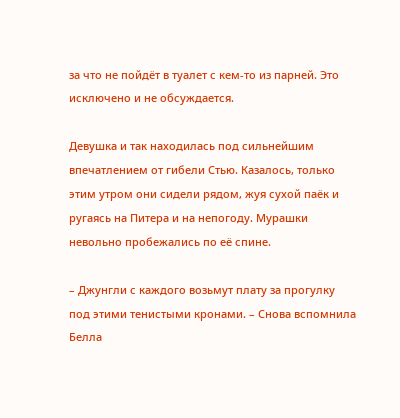за что не пойдёт в туалет с кем-то из парней. Это исключено и не обсуждается.

Девушка и так находилась под сильнейшим впечатлением от гибели Стью. Казалось, только этим утром они сидели рядом, жуя сухой паёк и ругаясь на Питера и на непогоду. Мурашки невольно пробежались по её спине.

– Джунгли с каждого возьмут плату за прогулку под этими тенистыми кронами. – Снова вспомнила Белла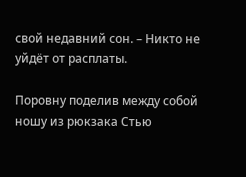свой недавний сон. – Никто не уйдёт от расплаты.

Поровну поделив между собой ношу из рюкзака Стью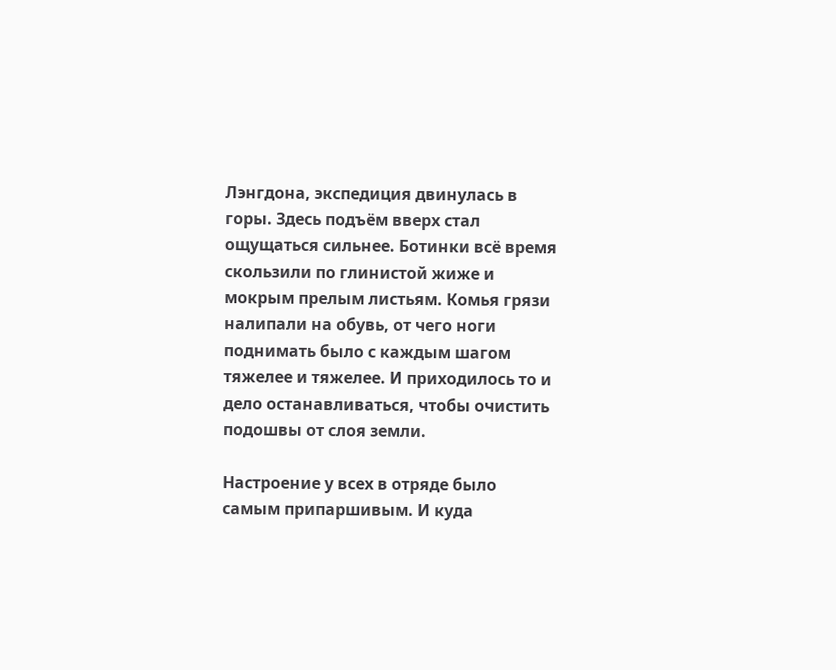Лэнгдона, экспедиция двинулась в горы. Здесь подъём вверх стал ощущаться сильнее. Ботинки всё время скользили по глинистой жиже и мокрым прелым листьям. Комья грязи налипали на обувь, от чего ноги поднимать было с каждым шагом тяжелее и тяжелее. И приходилось то и дело останавливаться, чтобы очистить подошвы от слоя земли.

Настроение у всех в отряде было самым припаршивым. И куда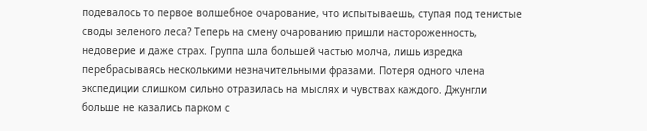подевалось то первое волшебное очарование, что испытываешь, ступая под тенистые своды зеленого леса? Теперь на смену очарованию пришли настороженность, недоверие и даже страх. Группа шла большей частью молча, лишь изредка перебрасываясь несколькими незначительными фразами. Потеря одного члена экспедиции слишком сильно отразилась на мыслях и чувствах каждого. Джунгли больше не казались парком с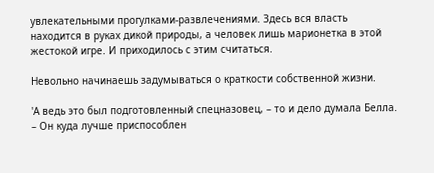увлекательными прогулками-развлечениями. Здесь вся власть находится в руках дикой природы, а человек лишь марионетка в этой жестокой игре. И приходилось с этим считаться.

Невольно начинаешь задумываться о краткости собственной жизни.

'А ведь это был подготовленный спецназовец, – то и дело думала Белла. – Он куда лучше приспособлен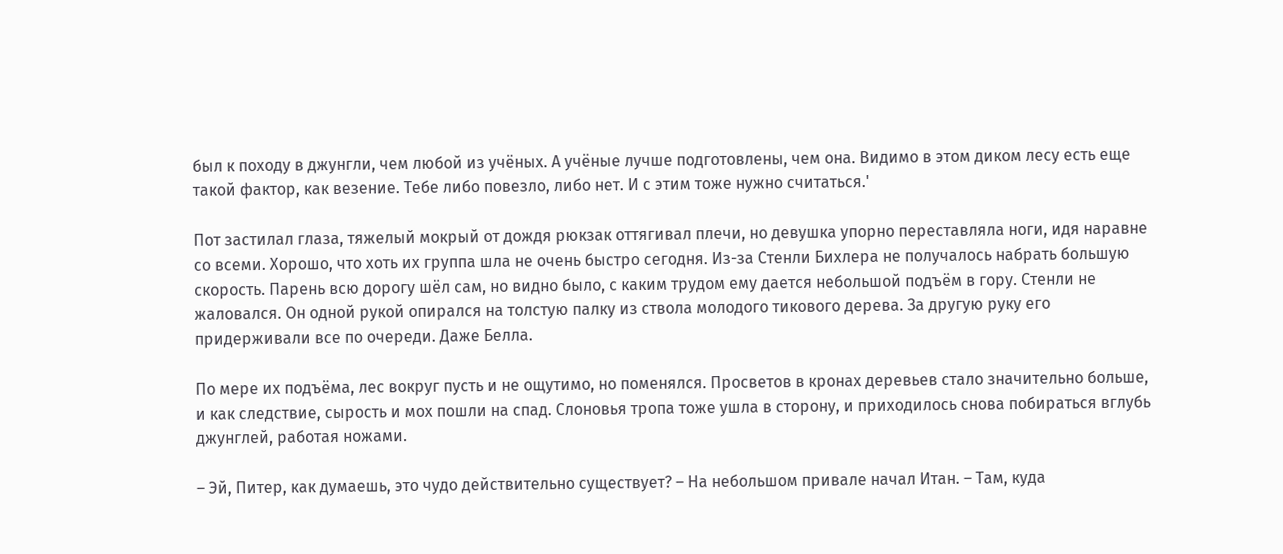был к походу в джунгли, чем любой из учёных. А учёные лучше подготовлены, чем она. Видимо в этом диком лесу есть еще такой фактор, как везение. Тебе либо повезло, либо нет. И с этим тоже нужно считаться.'

Пот застилал глаза, тяжелый мокрый от дождя рюкзак оттягивал плечи, но девушка упорно переставляла ноги, идя наравне со всеми. Хорошо, что хоть их группа шла не очень быстро сегодня. Из-за Стенли Бихлера не получалось набрать большую скорость. Парень всю дорогу шёл сам, но видно было, с каким трудом ему дается небольшой подъём в гору. Стенли не жаловался. Он одной рукой опирался на толстую палку из ствола молодого тикового дерева. За другую руку его придерживали все по очереди. Даже Белла.

По мере их подъёма, лес вокруг пусть и не ощутимо, но поменялся. Просветов в кронах деревьев стало значительно больше, и как следствие, сырость и мох пошли на спад. Слоновья тропа тоже ушла в сторону, и приходилось снова побираться вглубь джунглей, работая ножами.

– Эй, Питер, как думаешь, это чудо действительно существует? – На небольшом привале начал Итан. – Там, куда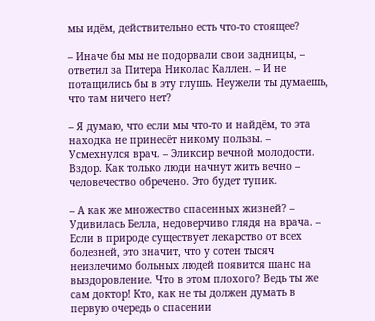мы идём, действительно есть что-то стоящее?

– Иначе бы мы не подорвали свои задницы, – ответил за Питера Николас Каллен. – И не потащились бы в эту глушь. Неужели ты думаешь, что там ничего нет?

– Я думаю, что если мы что-то и найдём, то эта находка не принесёт никому пользы. – Усмехнулся врач. – Эликсир вечной молодости. Вздор. Как только люди начнут жить вечно – человечество обречено. Это будет тупик.

– А как же множество спасенных жизней? – Удивилась Белла, недоверчиво глядя на врача. – Если в природе существует лекарство от всех болезней, это значит, что у сотен тысяч неизлечимо больных людей появится шанс на выздоровление. Что в этом плохого? Ведь ты же сам доктор! Кто, как не ты должен думать в первую очередь о спасении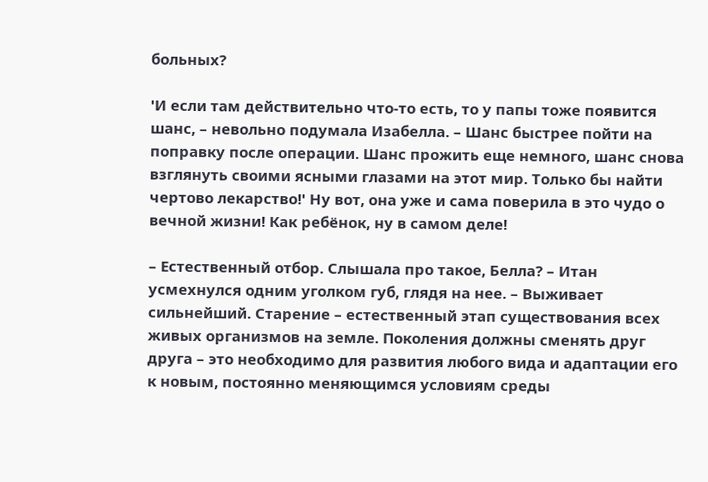больных?

'И если там действительно что-то есть, то у папы тоже появится шанс, – невольно подумала Изабелла. – Шанс быстрее пойти на поправку после операции. Шанс прожить еще немного, шанс снова взглянуть своими ясными глазами на этот мир. Только бы найти чертово лекарство!' Ну вот, она уже и сама поверила в это чудо о вечной жизни! Как ребёнок, ну в самом деле!

– Естественный отбор. Слышала про такое, Белла? – Итан усмехнулся одним уголком губ, глядя на нее. – Выживает сильнейший. Старение – естественный этап существования всех живых организмов на земле. Поколения должны сменять друг друга – это необходимо для развития любого вида и адаптации его к новым, постоянно меняющимся условиям среды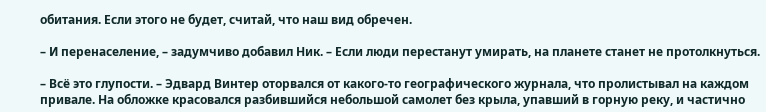обитания. Если этого не будет, считай, что наш вид обречен.

– И перенаселение, – задумчиво добавил Ник. – Если люди перестанут умирать, на планете станет не протолкнуться.

– Всё это глупости. – Эдвард Винтер оторвался от какого-то географического журнала, что пролистывал на каждом привале. На обложке красовался разбившийся небольшой самолет без крыла, упавший в горную реку, и частично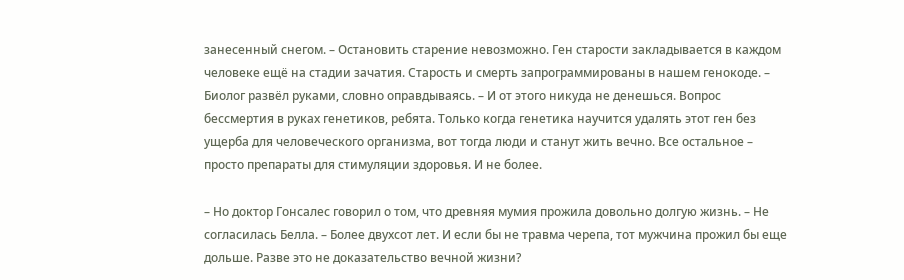занесенный снегом. – Остановить старение невозможно. Ген старости закладывается в каждом человеке ещё на стадии зачатия. Старость и смерть запрограммированы в нашем генокоде. – Биолог развёл руками, словно оправдываясь. – И от этого никуда не денешься. Вопрос бессмертия в руках генетиков, ребята. Только когда генетика научится удалять этот ген без ущерба для человеческого организма, вот тогда люди и станут жить вечно. Все остальное – просто препараты для стимуляции здоровья. И не более.

– Но доктор Гонсалес говорил о том, что древняя мумия прожила довольно долгую жизнь. – Не согласилась Белла. – Более двухсот лет. И если бы не травма черепа, тот мужчина прожил бы еще дольше. Разве это не доказательство вечной жизни?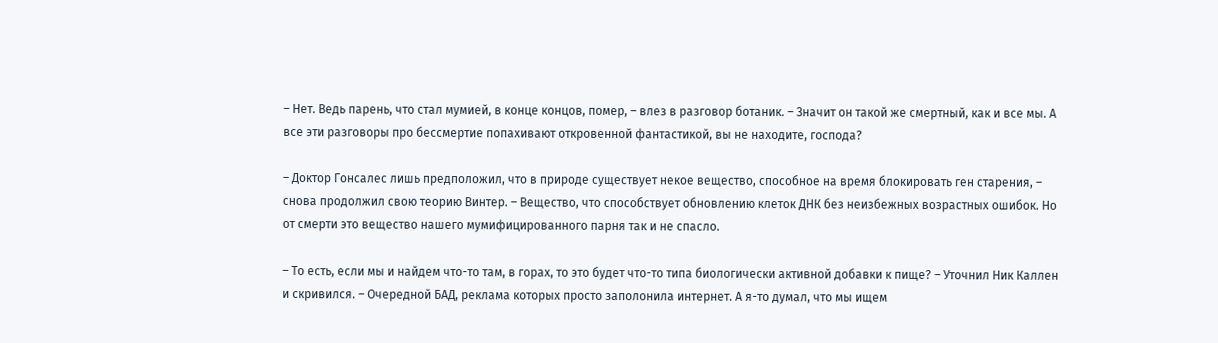– Нет. Ведь парень, что стал мумией, в конце концов, помер, – влез в разговор ботаник. – Значит он такой же смертный, как и все мы. А все эти разговоры про бессмертие попахивают откровенной фантастикой, вы не находите, господа?

– Доктор Гонсалес лишь предположил, что в природе существует некое вещество, способное на время блокировать ген старения, – снова продолжил свою теорию Винтер. – Вещество, что способствует обновлению клеток ДНК без неизбежных возрастных ошибок. Но от смерти это вещество нашего мумифицированного парня так и не спасло.

– То есть, если мы и найдем что-то там, в горах, то это будет что-то типа биологически активной добавки к пище? – Уточнил Ник Каллен и скривился. – Очередной БАД, реклама которых просто заполонила интернет. А я-то думал, что мы ищем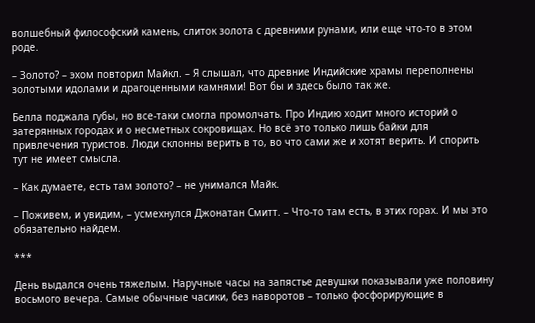волшебный философский камень, слиток золота с древними рунами, или еще что-то в этом роде.

– Золото? – эхом повторил Майкл. – Я слышал, что древние Индийские храмы переполнены золотыми идолами и драгоценными камнями! Вот бы и здесь было так же.

Белла поджала губы, но все-таки смогла промолчать. Про Индию ходит много историй о затерянных городах и о несметных сокровищах. Но всё это только лишь байки для привлечения туристов. Люди склонны верить в то, во что сами же и хотят верить. И спорить тут не имеет смысла.

– Как думаете, есть там золото? – не унимался Майк.

– Поживем, и увидим, – усмехнулся Джонатан Смитт. – Что-то там есть, в этих горах. И мы это обязательно найдем.

***

День выдался очень тяжелым. Наручные часы на запястье девушки показывали уже половину восьмого вечера. Самые обычные часики, без наворотов – только фосфорирующие в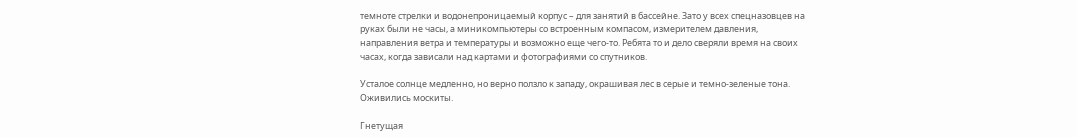темноте стрелки и водонепроницаемый корпус – для занятий в бассейне. Зато у всех спецназовцев на руках были не часы, а миникомпьютеры со встроенным компасом, измерителем давления, направления ветра и температуры и возможно еще чего-то. Ребята то и дело сверяли время на своих часах, когда зависали над картами и фотографиями со спутников.

Усталое солнце медленно, но верно ползло к западу, окрашивая лес в серые и темно-зеленые тона. Оживились москиты.

Гнетущая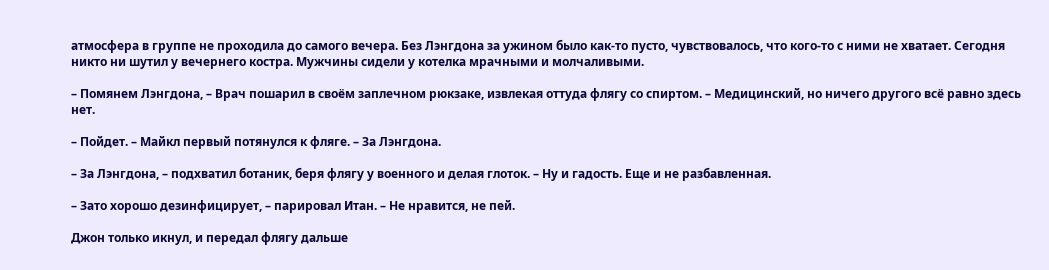атмосфера в группе не проходила до самого вечера. Без Лэнгдона за ужином было как-то пусто, чувствовалось, что кого-то с ними не хватает. Сегодня никто ни шутил у вечернего костра. Мужчины сидели у котелка мрачными и молчаливыми.

– Помянем Лэнгдона, – Врач пошарил в своём заплечном рюкзаке, извлекая оттуда флягу со спиртом. – Медицинский, но ничего другого всё равно здесь нет.

– Пойдет. – Майкл первый потянулся к фляге. – За Лэнгдона.

– За Лэнгдона, – подхватил ботаник, беря флягу у военного и делая глоток. – Ну и гадость. Еще и не разбавленная.

– Зато хорошо дезинфицирует, – парировал Итан. – Не нравится, не пей.

Джон только икнул, и передал флягу дальше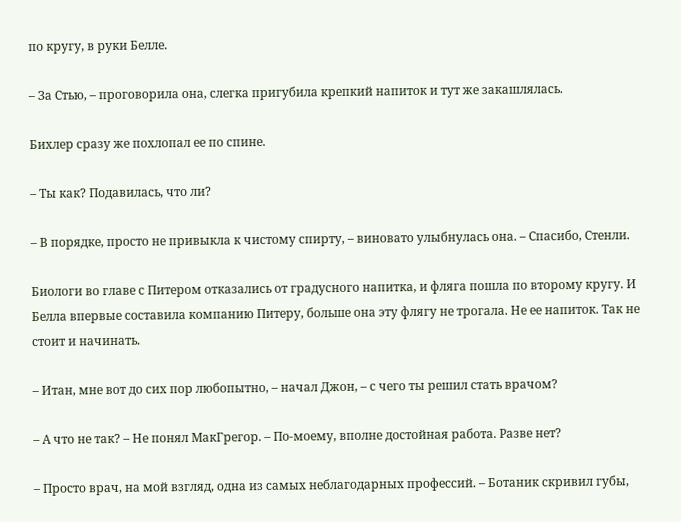по кругу, в руки Белле.

– За Стью, – проговорила она, слегка пригубила крепкий напиток и тут же закашлялась.

Бихлер сразу же похлопал ее по спине.

– Ты как? Подавилась, что ли?

– В порядке, просто не привыкла к чистому спирту, – виновато улыбнулась она. – Спасибо, Стенли.

Биологи во главе с Питером отказались от градусного напитка, и фляга пошла по второму кругу. И Белла впервые составила компанию Питеру, больше она эту флягу не трогала. Не ее напиток. Так не стоит и начинать.

– Итан, мне вот до сих пор любопытно, – начал Джон, – с чего ты решил стать врачом?

– А что не так? – Не понял МакГрегор. – По-моему, вполне достойная работа. Разве нет?

– Просто врач, на мой взгляд, одна из самых неблагодарных профессий. – Ботаник скривил губы,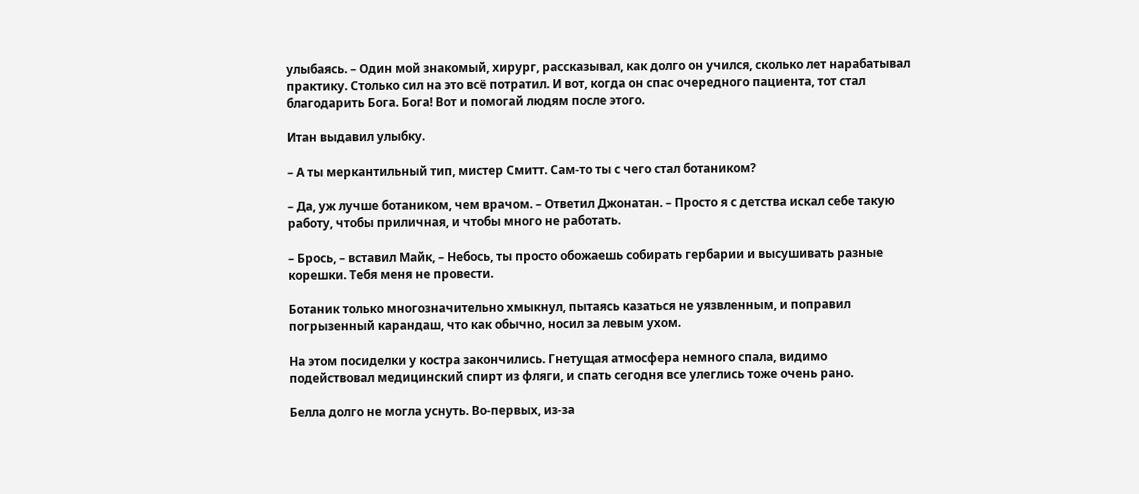улыбаясь. – Один мой знакомый, хирург, рассказывал, как долго он учился, сколько лет нарабатывал практику. Столько сил на это всё потратил. И вот, когда он спас очередного пациента, тот стал благодарить Бога. Бога! Вот и помогай людям после этого.

Итан выдавил улыбку.

– А ты меркантильный тип, мистер Смитт. Сам-то ты с чего стал ботаником?

– Да, уж лучше ботаником, чем врачом. – Ответил Джонатан. – Просто я с детства искал себе такую работу, чтобы приличная, и чтобы много не работать.

– Брось, – вставил Майк, – Небось, ты просто обожаешь собирать гербарии и высушивать разные корешки. Тебя меня не провести.

Ботаник только многозначительно хмыкнул, пытаясь казаться не уязвленным, и поправил погрызенный карандаш, что как обычно, носил за левым ухом.

На этом посиделки у костра закончились. Гнетущая атмосфера немного спала, видимо подействовал медицинский спирт из фляги, и спать сегодня все улеглись тоже очень рано.

Белла долго не могла уснуть. Во-первых, из-за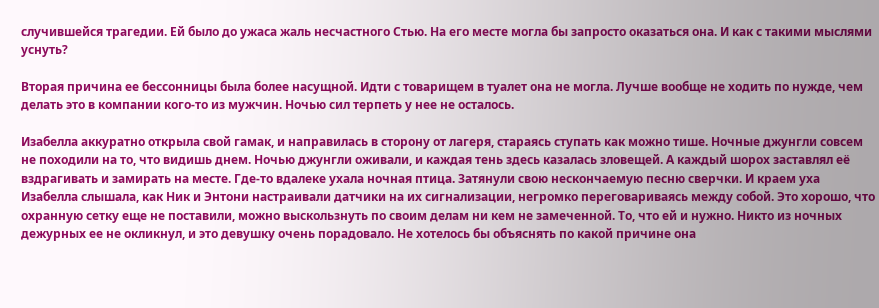случившейся трагедии. Ей было до ужаса жаль несчастного Стью. На его месте могла бы запросто оказаться она. И как с такими мыслями уснуть?

Вторая причина ее бессонницы была более насущной. Идти с товарищем в туалет она не могла. Лучше вообще не ходить по нужде, чем делать это в компании кого-то из мужчин. Ночью сил терпеть у нее не осталось.

Изабелла аккуратно открыла свой гамак, и направилась в сторону от лагеря, стараясь ступать как можно тише. Ночные джунгли совсем не походили на то, что видишь днем. Ночью джунгли оживали, и каждая тень здесь казалась зловещей. А каждый шорох заставлял её вздрагивать и замирать на месте. Где-то вдалеке ухала ночная птица. Затянули свою нескончаемую песню сверчки. И краем уха Изабелла слышала, как Ник и Энтони настраивали датчики на их сигнализации, негромко переговариваясь между собой. Это хорошо, что охранную сетку еще не поставили, можно выскользнуть по своим делам ни кем не замеченной. То, что ей и нужно. Никто из ночных дежурных ее не окликнул, и это девушку очень порадовало. Не хотелось бы объяснять по какой причине она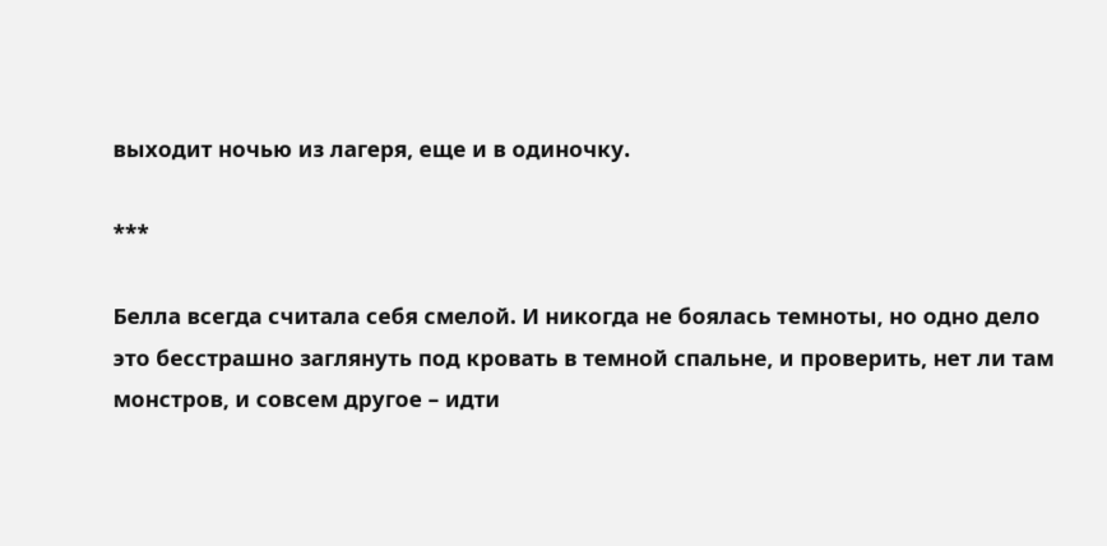выходит ночью из лагеря, еще и в одиночку.

***

Белла всегда считала себя смелой. И никогда не боялась темноты, но одно дело это бесстрашно заглянуть под кровать в темной спальне, и проверить, нет ли там монстров, и совсем другое – идти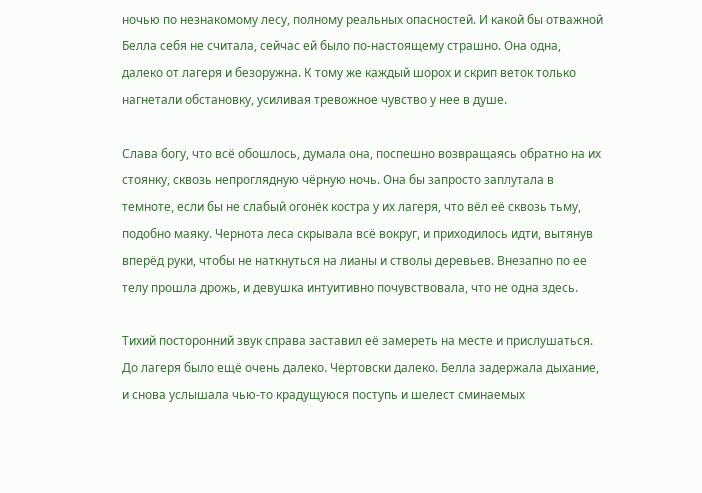ночью по незнакомому лесу, полному реальных опасностей. И какой бы отважной Белла себя не считала, сейчас ей было по-настоящему страшно. Она одна, далеко от лагеря и безоружна. К тому же каждый шорох и скрип веток только нагнетали обстановку, усиливая тревожное чувство у нее в душе.

Слава богу, что всё обошлось, думала она, поспешно возвращаясь обратно на их стоянку, сквозь непроглядную чёрную ночь. Она бы запросто заплутала в темноте, если бы не слабый огонёк костра у их лагеря, что вёл её сквозь тьму, подобно маяку. Чернота леса скрывала всё вокруг, и приходилось идти, вытянув вперёд руки, чтобы не наткнуться на лианы и стволы деревьев. Внезапно по ее телу прошла дрожь, и девушка интуитивно почувствовала, что не одна здесь.

Тихий посторонний звук справа заставил её замереть на месте и прислушаться. До лагеря было ещё очень далеко. Чертовски далеко. Белла задержала дыхание, и снова услышала чью-то крадущуюся поступь и шелест сминаемых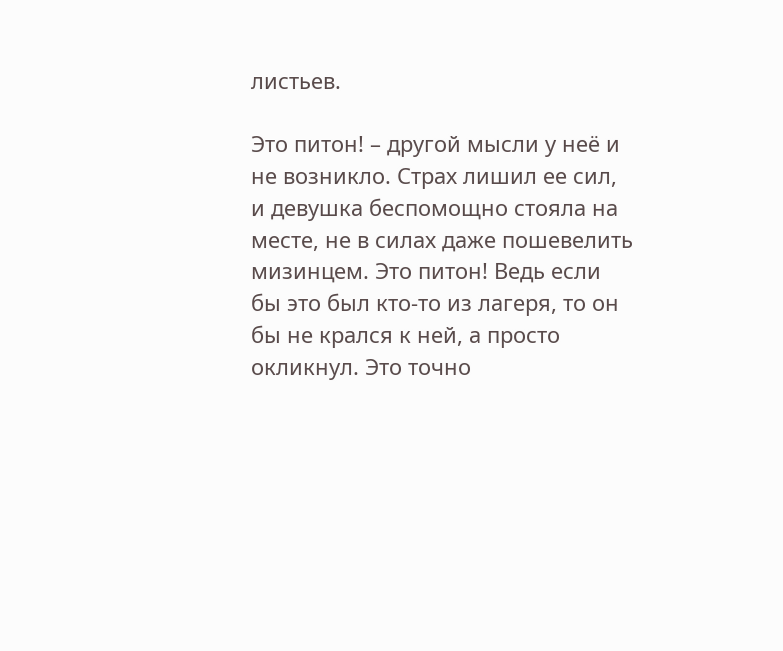листьев.

Это питон! – другой мысли у неё и не возникло. Страх лишил ее сил, и девушка беспомощно стояла на месте, не в силах даже пошевелить мизинцем. Это питон! Ведь если бы это был кто-то из лагеря, то он бы не крался к ней, а просто окликнул. Это точно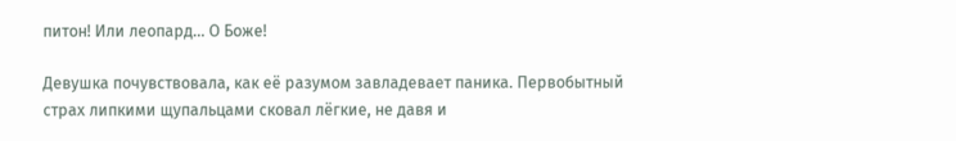питон! Или леопард... О Боже!

Девушка почувствовала, как её разумом завладевает паника. Первобытный страх липкими щупальцами сковал лёгкие, не давя и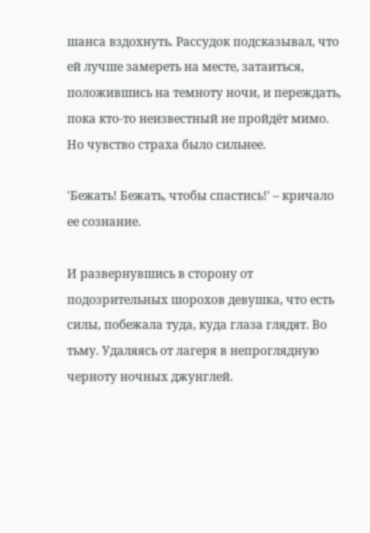шанса вздохнуть. Рассудок подсказывал, что ей лучше замереть на месте, затаиться, положившись на темноту ночи, и переждать, пока кто-то неизвестный не пройдёт мимо. Но чувство страха было сильнее.

'Бежать! Бежать, чтобы спастись!' – кричало ее сознание.

И развернувшись в сторону от подозрительных шорохов девушка, что есть силы, побежала туда, куда глаза глядят. Во тьму. Удаляясь от лагеря в непроглядную черноту ночных джунглей.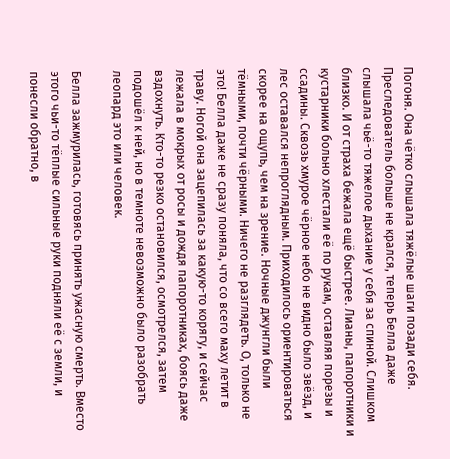Погоня. Она чётко слышала тяжёлые шаги позади себя. Преследователь больше не крался, теперь Белла даже слышала чьё-то тяжелое дыхание у себя за спиной. Слишком близко. И от страха бежала ещё быстрее. Лианы, папоротники и кустарники больно хлестали её по рукам, оставляя порезы и ссадины. Сквозь хмурое чёрное небо не видно было звёзд, и лес оставался непроглядным. Приходилось ориентироваться скорее на ощупь, чем на зрение. Ночные джунгли были тёмными, почти чёрными. Ничего не разглядеть. О, только не это! Белла даже не сразу поняла, что со всего маху летит в траву. Ногой она зацепилась за какую-то корягу, и сейчас лежала в мокрых от росы и дождя папоротниках, боясь даже вздохнуть. Кто-то резко остановился, осмотрелся, затем подошёл к ней, но в темноте невозможно было разобрать леопард это или человек.

Белла зажмурилась, готовясь принять ужасную смерть. Вместо этого чьи-то тёплые сильные руки подняли её с земли, и понесли обратно, в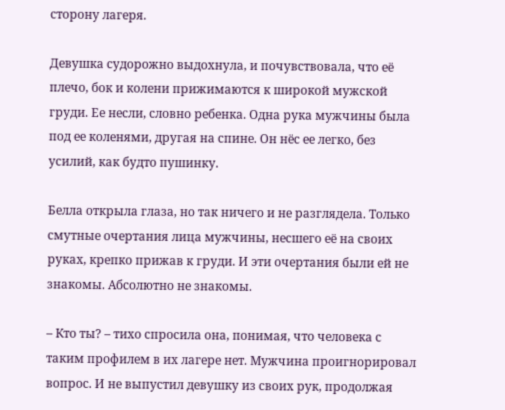сторону лагеря.

Девушка судорожно выдохнула, и почувствовала, что её плечо, бок и колени прижимаются к широкой мужской груди. Ее несли, словно ребенка. Одна рука мужчины была под ее коленями, другая на спине. Он нёс ее легко, без усилий, как будто пушинку.

Белла открыла глаза, но так ничего и не разглядела. Только смутные очертания лица мужчины, несшего её на своих руках, крепко прижав к груди. И эти очертания были ей не знакомы. Абсолютно не знакомы.

– Кто ты? – тихо спросила она, понимая, что человека с таким профилем в их лагере нет. Мужчина проигнорировал вопрос. И не выпустил девушку из своих рук, продолжая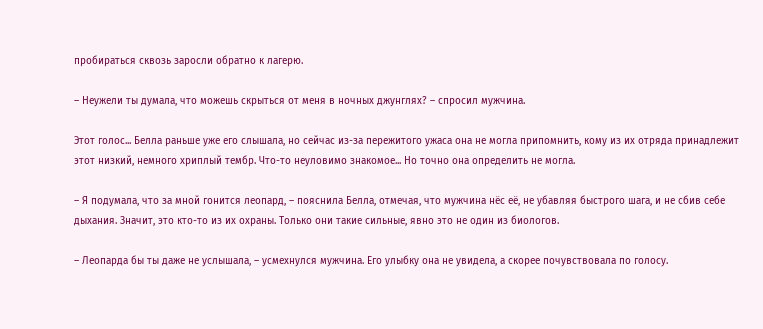пробираться сквозь заросли обратно к лагерю.

– Неужели ты думала, что можешь скрыться от меня в ночных джунглях? – спросил мужчина.

Этот голос... Белла раньше уже его слышала, но сейчас из-за пережитого ужаса она не могла припомнить, кому из их отряда принадлежит этот низкий, немного хриплый тембр. Что-то неуловимо знакомое... Но точно она определить не могла.

– Я подумала, что за мной гонится леопард, – пояснила Белла, отмечая, что мужчина нёс её, не убавляя быстрого шага, и не сбив себе дыхания. Значит, это кто-то из их охраны. Только они такие сильные, явно это не один из биологов.

– Леопарда бы ты даже не услышала, – усмехнулся мужчина. Его улыбку она не увидела, а скорее почувствовала по голосу.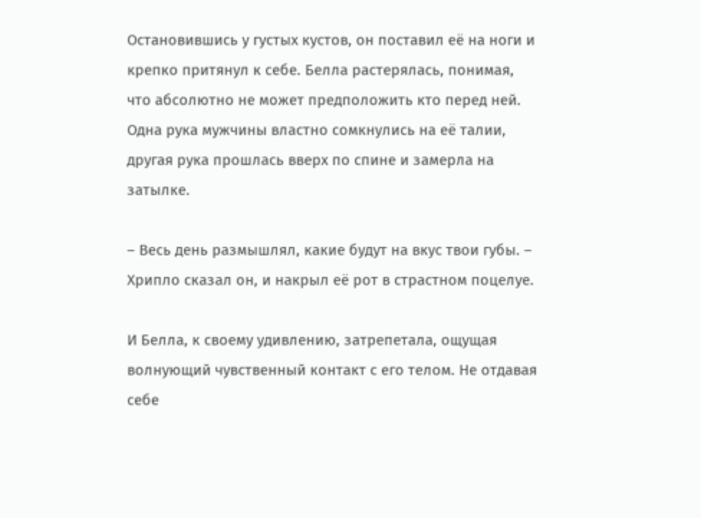Остановившись у густых кустов, он поставил её на ноги и крепко притянул к себе. Белла растерялась, понимая, что абсолютно не может предположить кто перед ней. Одна рука мужчины властно сомкнулись на её талии, другая рука прошлась вверх по спине и замерла на затылке.

– Весь день размышлял, какие будут на вкус твои губы. – Хрипло сказал он, и накрыл её рот в страстном поцелуе.

И Белла, к своему удивлению, затрепетала, ощущая волнующий чувственный контакт с его телом. Не отдавая себе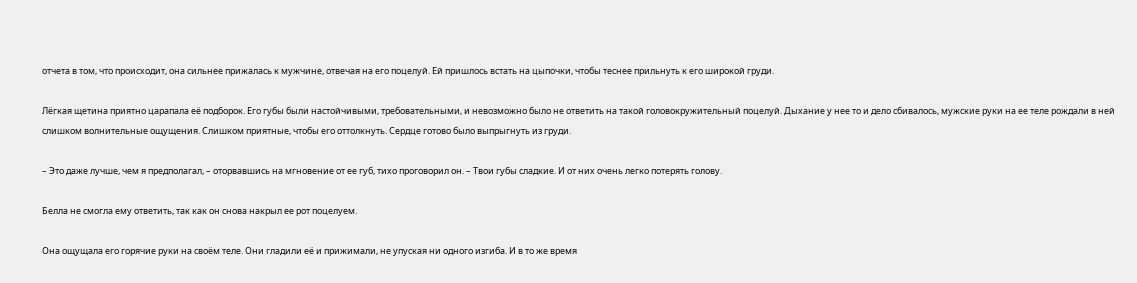отчета в том, что происходит, она сильнее прижалась к мужчине, отвечая на его поцелуй. Ей пришлось встать на цыпочки, чтобы теснее прильнуть к его широкой груди.

Лёгкая щетина приятно царапала её подборок. Его губы были настойчивыми, требовательными, и невозможно было не ответить на такой головокружительный поцелуй. Дыхание у нее то и дело сбивалось, мужские руки на ее теле рождали в ней слишком волнительные ощущения. Слишком приятные, чтобы его оттолкнуть. Сердце готово было выпрыгнуть из груди.

– Это даже лучше, чем я предполагал, – оторвавшись на мгновение от ее губ, тихо проговорил он. – Твои губы сладкие. И от них очень легко потерять голову.

Белла не смогла ему ответить, так как он снова накрыл ее рот поцелуем.

Она ощущала его горячие руки на своём теле. Они гладили её и прижимали, не упуская ни одного изгиба. И в то же время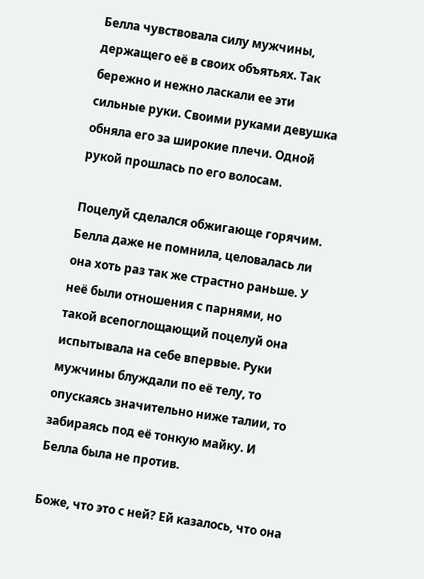Белла чувствовала силу мужчины, держащего её в своих объятьях. Так бережно и нежно ласкали ее эти сильные руки. Своими руками девушка обняла его за широкие плечи. Одной рукой прошлась по его волосам.

Поцелуй сделался обжигающе горячим. Белла даже не помнила, целовалась ли она хоть раз так же страстно раньше. У неё были отношения с парнями, но такой всепоглощающий поцелуй она испытывала на себе впервые. Руки мужчины блуждали по её телу, то опускаясь значительно ниже талии, то забираясь под её тонкую майку. И Белла была не против.

Боже, что это с ней? Ей казалось, что она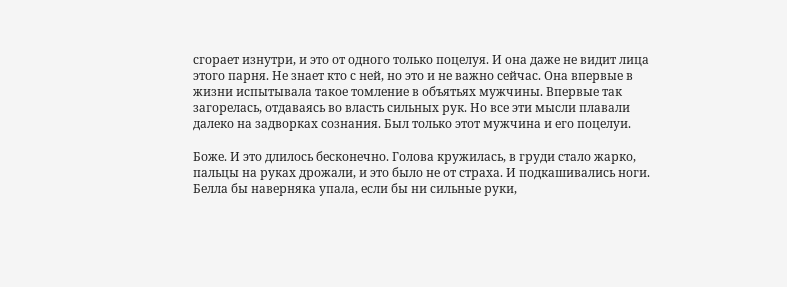сгорает изнутри, и это от одного только поцелуя. И она даже не видит лица этого парня. Не знает кто с ней, но это и не важно сейчас. Она впервые в жизни испытывала такое томление в объятьях мужчины. Впервые так загорелась, отдаваясь во власть сильных рук. Но все эти мысли плавали далеко на задворках сознания. Был только этот мужчина и его поцелуи.

Боже. И это длилось бесконечно. Голова кружилась, в груди стало жарко, пальцы на руках дрожали, и это было не от страха. И подкашивались ноги. Белла бы наверняка упала, если бы ни сильные руки,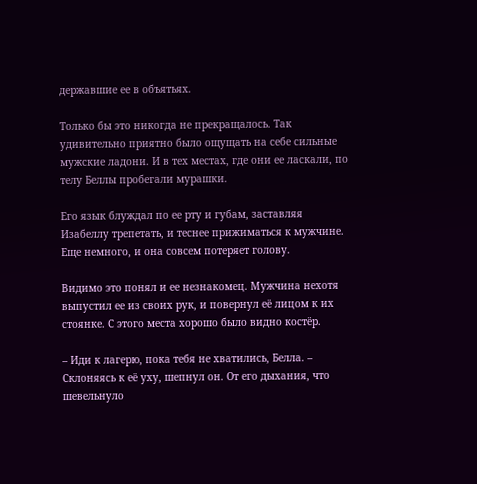державшие ее в объятьях.

Только бы это никогда не прекращалось. Так удивительно приятно было ощущать на себе сильные мужские ладони. И в тех местах, где они ее ласкали, по телу Беллы пробегали мурашки.

Его язык блуждал по ее рту и губам, заставляя Изабеллу трепетать, и теснее прижиматься к мужчине. Еще немного, и она совсем потеряет голову.

Видимо это понял и ее незнакомец. Мужчина нехотя выпустил ее из своих рук, и повернул её лицом к их стоянке. С этого места хорошо было видно костёр.

– Иди к лагерю, пока тебя не хватились, Белла. – Склоняясь к её уху, шепнул он. От его дыхания, что шевельнуло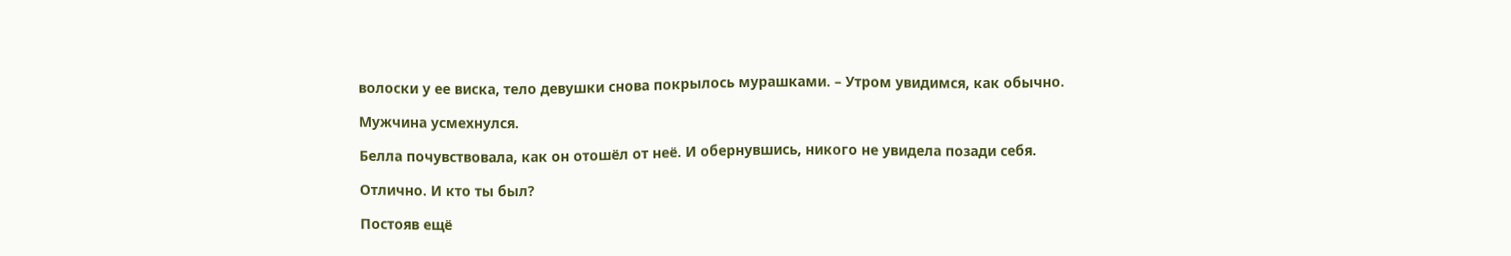волоски у ее виска, тело девушки снова покрылось мурашками. – Утром увидимся, как обычно.

Мужчина усмехнулся.

Белла почувствовала, как он отошёл от неё. И обернувшись, никого не увидела позади себя.

Отлично. И кто ты был?

Постояв ещё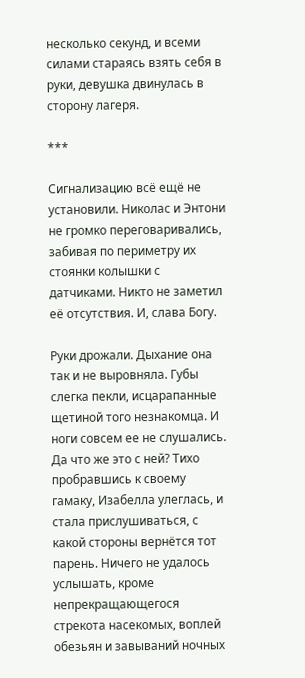несколько секунд, и всеми силами стараясь взять себя в руки, девушка двинулась в сторону лагеря.

***

Сигнализацию всё ещё не установили. Николас и Энтони не громко переговаривались, забивая по периметру их стоянки колышки с датчиками. Никто не заметил её отсутствия. И, слава Богу.

Руки дрожали. Дыхание она так и не выровняла. Губы слегка пекли, исцарапанные щетиной того незнакомца. И ноги совсем ее не слушались. Да что же это с ней? Тихо пробравшись к своему гамаку, Изабелла улеглась, и стала прислушиваться, с какой стороны вернётся тот парень. Ничего не удалось услышать, кроме непрекращающегося стрекота насекомых, воплей обезьян и завываний ночных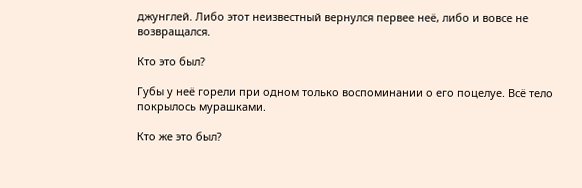джунглей. Либо этот неизвестный вернулся первее неё, либо и вовсе не возвращался.

Кто это был?

Губы у неё горели при одном только воспоминании о его поцелуе. Всё тело покрылось мурашками.

Кто же это был?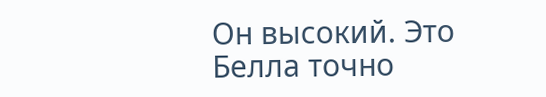Он высокий. Это Белла точно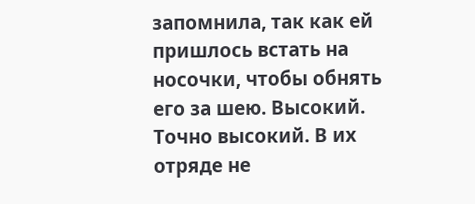запомнила, так как ей пришлось встать на носочки, чтобы обнять его за шею. Высокий. Точно высокий. В их отряде не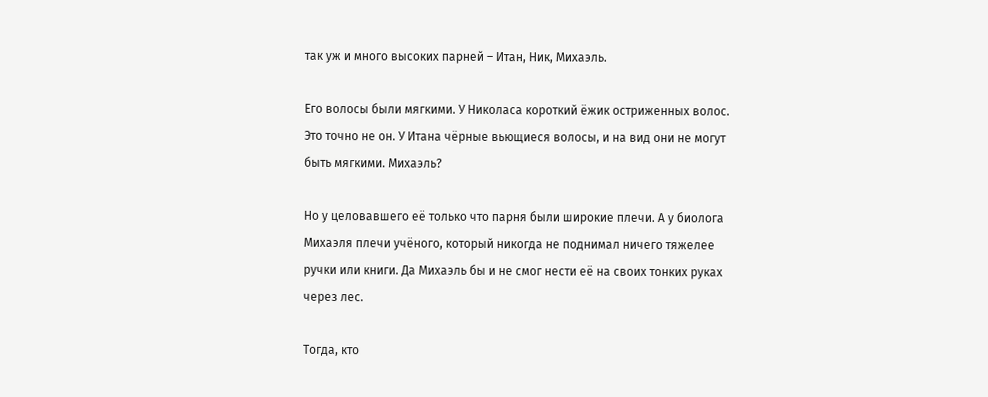так уж и много высоких парней – Итан, Ник, Михаэль.

Его волосы были мягкими. У Николаса короткий ёжик остриженных волос. Это точно не он. У Итана чёрные вьющиеся волосы, и на вид они не могут быть мягкими. Михаэль?

Но у целовавшего её только что парня были широкие плечи. А у биолога Михаэля плечи учёного, который никогда не поднимал ничего тяжелее ручки или книги. Да Михаэль бы и не смог нести её на своих тонких руках через лес.

Тогда, кто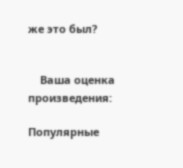же это был?


    Ваша оценка произведения:

Популярные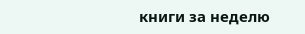книги за неделю